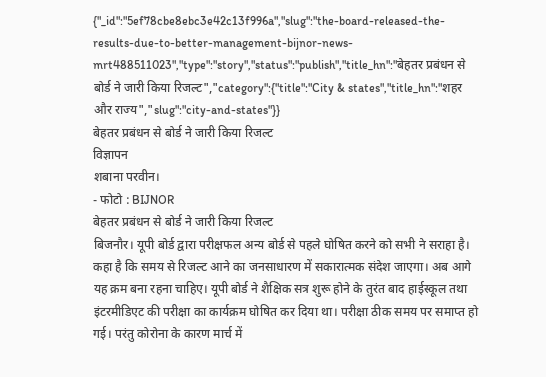{"_id":"5ef78cbe8ebc3e42c13f996a","slug":"the-board-released-the-results-due-to-better-management-bijnor-news-mrt488511023","type":"story","status":"publish","title_hn":"बेहतर प्रबंधन से बोर्ड ने जारी किया रिजल्ट","category":{"title":"City & states","title_hn":"शहर और राज्य","slug":"city-and-states"}}
बेहतर प्रबंधन से बोर्ड ने जारी किया रिजल्ट
विज्ञापन
शबाना परवीन।
- फोटो : BIJNOR
बेहतर प्रबंधन से बोर्ड ने जारी किया रिजल्ट
बिजनौर। यूपी बोर्ड द्वारा परीक्षफल अन्य बोर्ड से पहले घोषित करने को सभी ने सराहा है। कहा है कि समय से रिजल्ट आने का जनसाधारण में सकारात्मक संदेश जाएगा। अब आगे यह क्रम बना रहना चाहिए। यूपी बोर्ड ने शैक्षिक सत्र शुरू होने के तुरंत बाद हाईस्कूल तथा इंटरमीडिएट की परीक्षा का कार्यक्रम घोषित कर दिया था। परीक्षा ठीक समय पर समाप्त हो गई। परंतु कोरोना के कारण मार्च में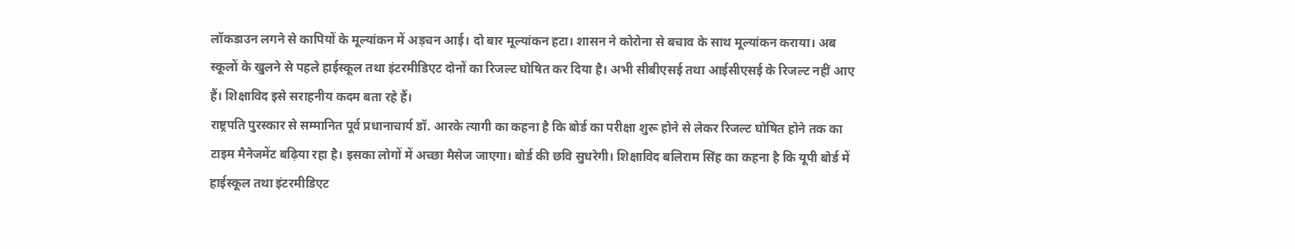लॉकडाउन लगने से कापियों के मूल्यांकन में अड़चन आई। दो बार मूल्यांकन हटा। शासन ने कोरोना से बचाव के साथ मूल्यांकन कराया। अब स्कूलों के खुलने से पहले हाईस्कूल तथा इंटरमीडिएट दोनों का रिजल्ट घोषित कर दिया है। अभी सीबीएसई तथा आईसीएसई के रिजल्ट नहीं आए हैं। शिक्षाविद इसे सराहनीय कदम बता रहे हैं।
राष्ट्रपति पुरस्कार से सम्मानित पूर्व प्रधानाचार्य डॉ. आरके त्यागी का कहना है कि बोर्ड का परीक्षा शुरू होने से लेकर रिजल्ट घोषित होने तक का टाइम मैनेजमेंट बढ़िया रहा है। इसका लोगों में अच्छा मैसेज जाएगा। बोर्ड की छवि सुधरेगी। शिक्षाविद बलिराम सिंह का कहना है कि यूपी बोर्ड में हाईस्कूल तथा इंटरमीडिएट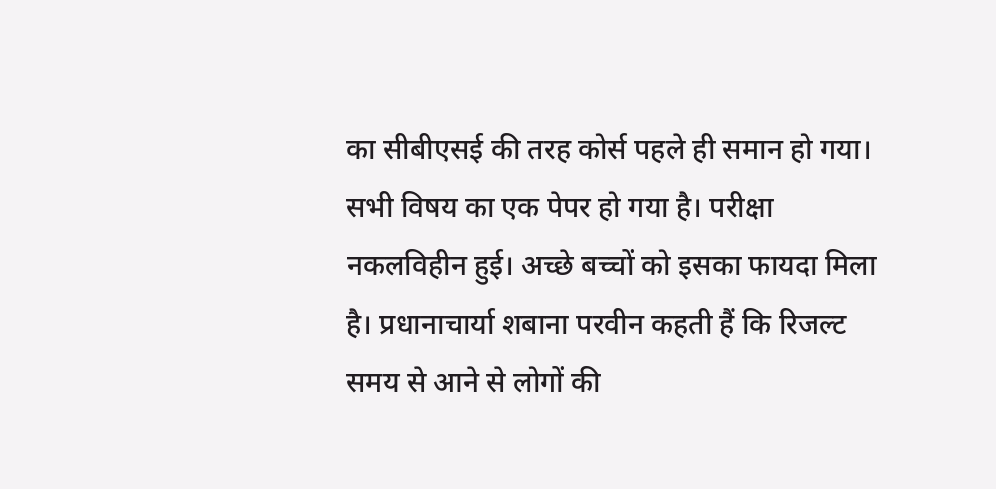का सीबीएसई की तरह कोर्स पहले ही समान हो गया। सभी विषय का एक पेपर हो गया है। परीक्षा नकलविहीन हुई। अच्छे बच्चों को इसका फायदा मिला है। प्रधानाचार्या शबाना परवीन कहती हैं कि रिजल्ट समय से आने से लोगों की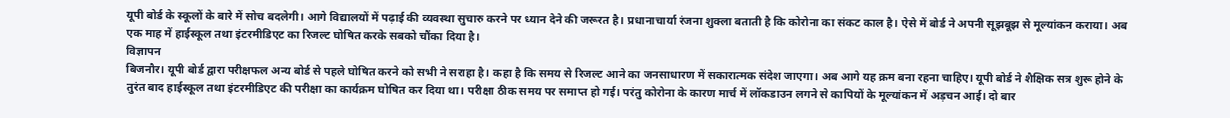यूपी बोर्ड के स्कूलों के बारे में सोच बदलेगी। आगे विद्यालयों में पढ़ाई की व्यवस्था सुचारु करने पर ध्यान देने की जरूरत है। प्रधानाचार्या रंजना शुक्ला बताती है कि कोरोना का संकट काल है। ऐसे में बोर्ड ने अपनी सूझबूझ से मूल्यांकन कराया। अब एक माह में हाईस्कूल तथा इंटरमीडिएट का रिजल्ट घोषित करके सबको चौंका दिया है।
विज्ञापन
बिजनौर। यूपी बोर्ड द्वारा परीक्षफल अन्य बोर्ड से पहले घोषित करने को सभी ने सराहा है। कहा है कि समय से रिजल्ट आने का जनसाधारण में सकारात्मक संदेश जाएगा। अब आगे यह क्रम बना रहना चाहिए। यूपी बोर्ड ने शैक्षिक सत्र शुरू होने के तुरंत बाद हाईस्कूल तथा इंटरमीडिएट की परीक्षा का कार्यक्रम घोषित कर दिया था। परीक्षा ठीक समय पर समाप्त हो गई। परंतु कोरोना के कारण मार्च में लॉकडाउन लगने से कापियों के मूल्यांकन में अड़चन आई। दो बार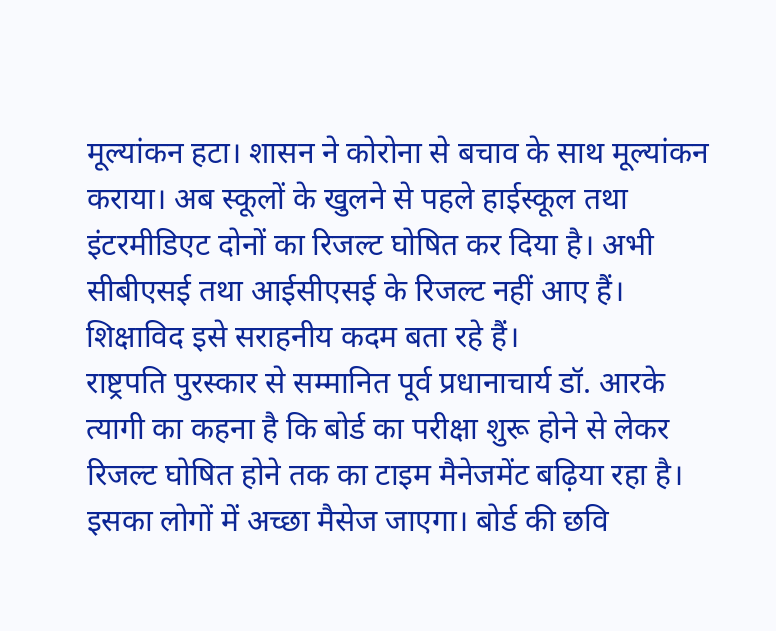मूल्यांकन हटा। शासन ने कोरोना से बचाव के साथ मूल्यांकन कराया। अब स्कूलों के खुलने से पहले हाईस्कूल तथा इंटरमीडिएट दोनों का रिजल्ट घोषित कर दिया है। अभी सीबीएसई तथा आईसीएसई के रिजल्ट नहीं आए हैं। शिक्षाविद इसे सराहनीय कदम बता रहे हैं।
राष्ट्रपति पुरस्कार से सम्मानित पूर्व प्रधानाचार्य डॉ. आरके त्यागी का कहना है कि बोर्ड का परीक्षा शुरू होने से लेकर रिजल्ट घोषित होने तक का टाइम मैनेजमेंट बढ़िया रहा है। इसका लोगों में अच्छा मैसेज जाएगा। बोर्ड की छवि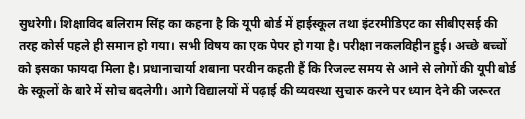सुधरेगी। शिक्षाविद बलिराम सिंह का कहना है कि यूपी बोर्ड में हाईस्कूल तथा इंटरमीडिएट का सीबीएसई की तरह कोर्स पहले ही समान हो गया। सभी विषय का एक पेपर हो गया है। परीक्षा नकलविहीन हुई। अच्छे बच्चों को इसका फायदा मिला है। प्रधानाचार्या शबाना परवीन कहती हैं कि रिजल्ट समय से आने से लोगों की यूपी बोर्ड के स्कूलों के बारे में सोच बदलेगी। आगे विद्यालयों में पढ़ाई की व्यवस्था सुचारु करने पर ध्यान देने की जरूरत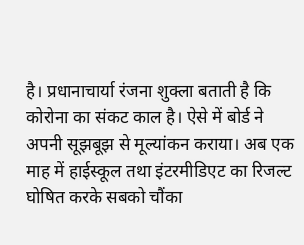है। प्रधानाचार्या रंजना शुक्ला बताती है कि कोरोना का संकट काल है। ऐसे में बोर्ड ने अपनी सूझबूझ से मूल्यांकन कराया। अब एक माह में हाईस्कूल तथा इंटरमीडिएट का रिजल्ट घोषित करके सबको चौंका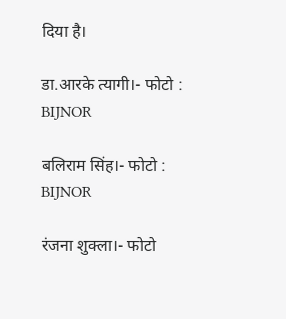दिया है।

डा.आरके त्यागी।- फोटो : BIJNOR

बलिराम सिंह।- फोटो : BIJNOR

रंजना शुक्ला।- फोटो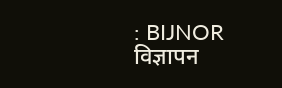: BIJNOR
विज्ञापन